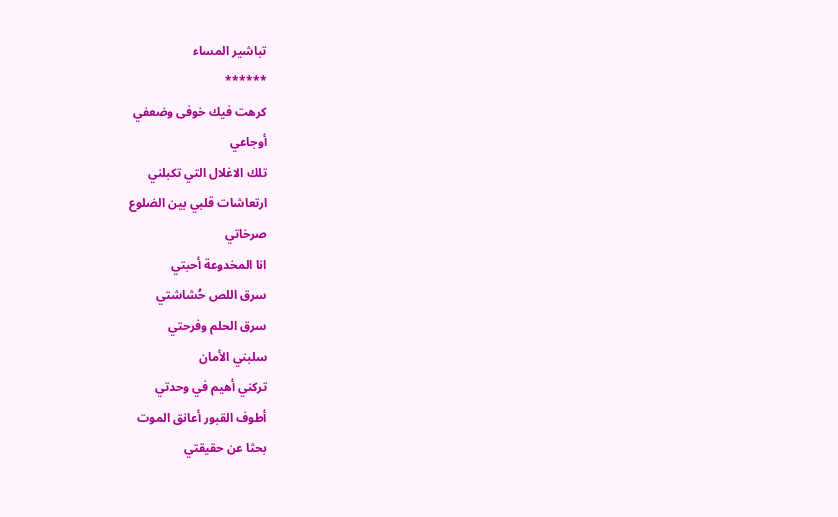تباشير المساء
******
كرهت فيك خوفى وضعفي
أوجاعي
تلك الاغلال التي تكبلني
ارتعاشات قلبي بين الضلوع
صرخاتي
انا المخدوعة أحبتي
سرق اللص حُشاشتي
سرق الحلم وفرحتي
سلبني الأمان
تركني أهيم في وحدتي
أطوف القبور أعانق الموت
بحثا عن حقيقتي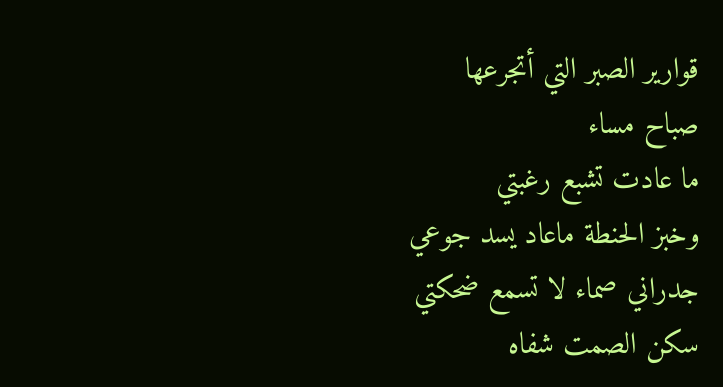قوارير الصبر التي أتجرعها
صباح مساء
ما عادت تشبع رغبتي
وخبز الحنطة ماعاد يسد جوعي
جدراني صماء لا تسمع ضحكتي
سكن الصمت شفاه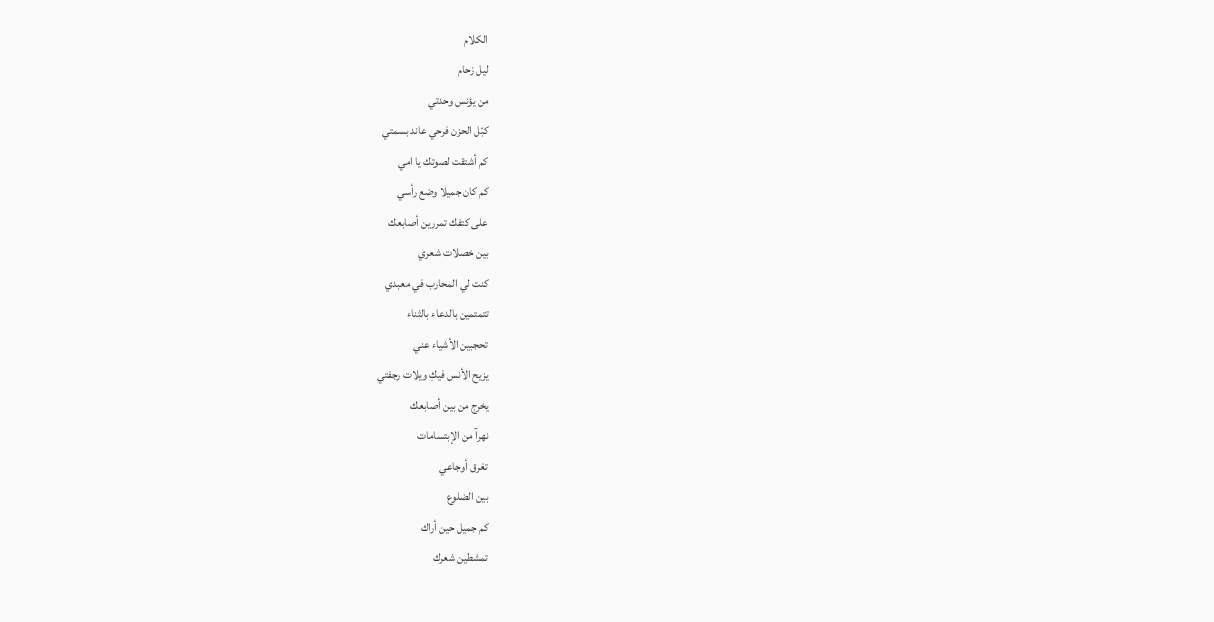الكلام
ليل زحام
من يؤنس وحدتي
كبّل الحزن فرحي عاند بسمتي
كم أشتقت لصوتك يا امي
كم كان جميلا وضع رأسي
على كتفك تمررين أصابعك
بين خصلات شعري
كنت لي المحارب في معبدي
تتمتمين بالدعاء بالثناء
تحجبين الأشياء عني
يزيح الأنس فيكِ ويلات رجفتي
يخرج من بين أصابعك
نهرآ من الإبتسامات
تغرق أوجاعي
بين الضلوع
كم جميل حين أراك
تمشطين شعرك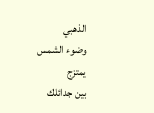الذهبي
وضوء الشمس يمتزج
بين جدائلك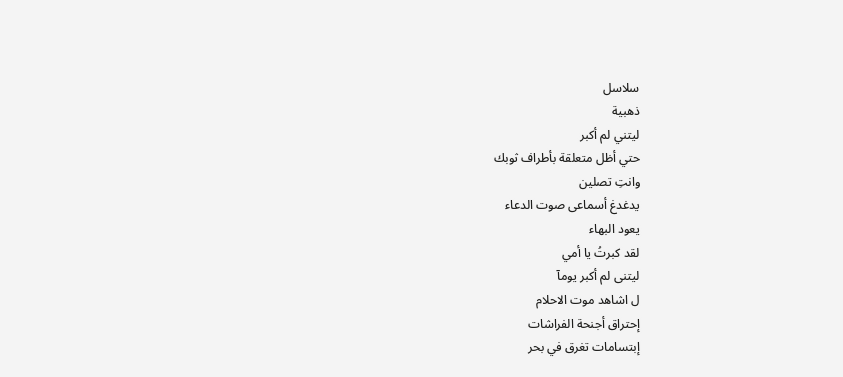سلاسل
ذهبية
ليتني لم أكبر
حتي أظل متعلقة بأطراف ثوبك
وانتِ تصلين
يدغدغ أسماعى صوت الدعاء
يعود البهاء
لقد كبرتُ يا أمي
ليتنى لم أكبر يومآ
ل اشاهد موت الاحلام
إحتراق أجنحة الفراشات
إبتسامات تغرق في بحر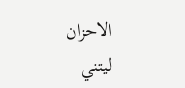الاحزان
ليتني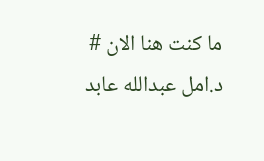ما كنت هنا الان #
د.امل عبدالله عابد